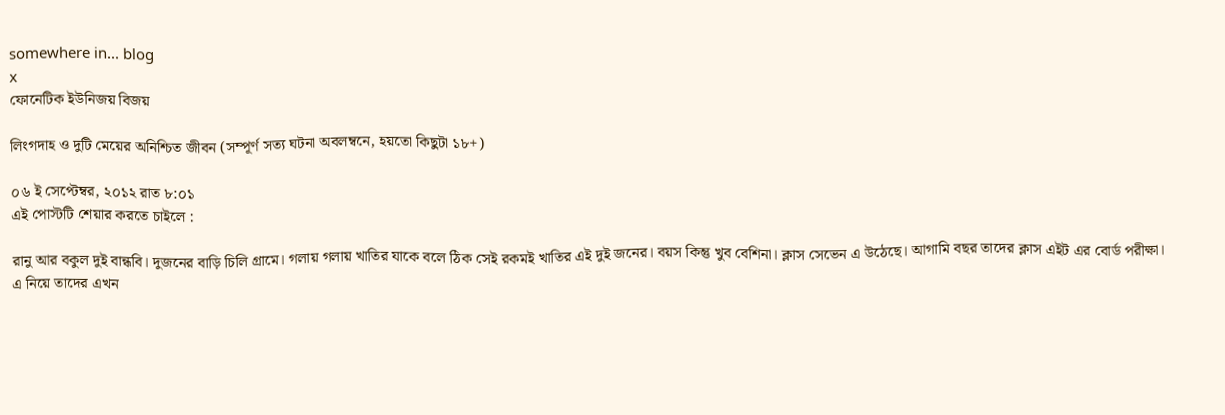somewhere in... blog
x
ফোনেটিক ইউনিজয় বিজয়

লিংগদাহ ও দুটি মেয়ের অনিশ্চিত জীবন (সম্পূর্ণ সত্য ঘটনা অবলম্বনে, হয়তো কিছুটা ১৮+)

০৬ ই সেপ্টেম্বর, ২০১২ রাত ৮:০১
এই পোস্টটি শেয়ার করতে চাইলে :

রানু আর বকুল দুই বান্ধবি। দুজনের বাড়ি চিলি গ্রামে। গলায় গলায় খাতির যাকে বলে ঠিক সেই রকমই খাতির এই দুই জনের। বয়স কিন্তু খুব বেশিনা। ক্লাস সেভেন এ উঠেছে। আগামি বছর তাদের ক্লাস এইট এর বোর্ড পরীক্ষা। এ নিয়ে তাদের এখন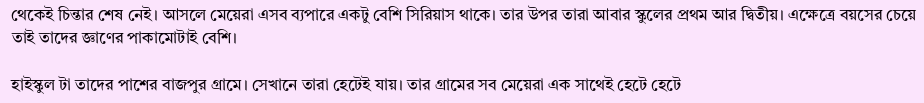থেকেই চিন্তার শেষ নেই। আসলে মেয়েরা এসব ব্যপারে একটু বেশি সিরিয়াস থাকে। তার উপর তারা আবার স্কুলের প্রথম আর দ্বিতীয়। এক্ষেত্রে বয়সের চেয়ে তাই তাদের জ্ঞাণের পাকামোটাই বেশি।

হাইস্কুল টা তাদের পাশের বাজপুর গ্রামে। সেখানে তারা হেটেই যায়। তার গ্রামের সব মেয়েরা এক সাথেই হেটে হেটে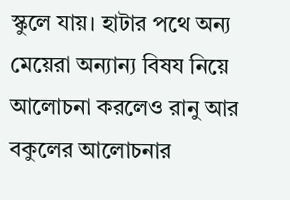স্কুলে যায়। হাটার পথে অন্য মেয়েরা অন্যান্য বিষয নিয়ে আলোচনা করলেও রানু আর বকুলের আলোচনার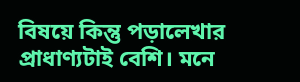বিষয়ে কিন্তু পড়ালেখার প্রাধাণ্যটাই বেশি। মনে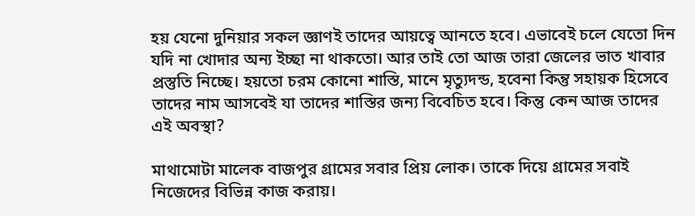হয় যেনো দুনিয়ার সকল জ্ঞাণই তাদের আয়ত্বে আনতে হবে। এভাবেই চলে যেতো দিন যদি না খোদার অন্য ইচ্ছা না থাকতো। আর তাই তো আজ তারা জেলের ভাত খাবার প্রস্তুতি নিচ্ছে। হয়তো চরম কোনো শাস্তি, মানে মৃত্যুদন্ড, হবেনা কিন্তু সহায়ক হিসেবে তাদের নাম আসবেই যা তাদের শাস্তির জন্য বিবেচিত হবে। কিন্তু কেন আজ তাদের এই অবস্থা?

মাথামোটা মালেক বাজপুর গ্রামের সবার প্রিয় লোক। তাকে দিয়ে গ্রামের সবাই নিজেদের বিভিন্ন কাজ করায়।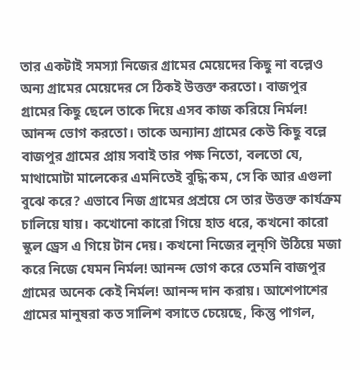তার একটাই সমস্যা নিজের গ্রামের মেয়েদের কিছু না বল্লেও অন্য গ্রামের মেয়েদের সে ঠিকই উত্তক্ত করতো। বাজপুর গ্রামের কিছু ছেলে তাকে দিয়ে এসব কাজ করিয়ে নির্মল! আনন্দ ভোগ করতো। তাকে অন্যান্য গ্রামের কেউ কিছু বল্লে বাজপুর গ্রামের প্রায় সবাই তার পক্ষ নিতো, বলতো যে, মাথামোটা মালেকের এমনিতেই বুদ্ধি কম, সে কি আর এগুলা বুঝে করে? এভাবে নিজ গ্রামের প্রশ্রয়ে সে তার উত্তক্ত কার্যক্রম চালিয়ে যায়। কখোনো কারো গিয়ে হাত ধরে, কখনো কারো স্কুল ড্রেস এ গিয়ে টান দেয়। কখনো নিজের লুন্গি উঠিয়ে মজা করে নিজে যেমন নির্মল! আনন্দ ভোগ করে তেমনি বাজপুর গ্রামের অনেক কেই নির্মল! আনন্দ দান করায়। আশেপাশের গ্রামের মানুষরা কত সালিশ বসাতে চেয়েছে, কিন্তু পাগল,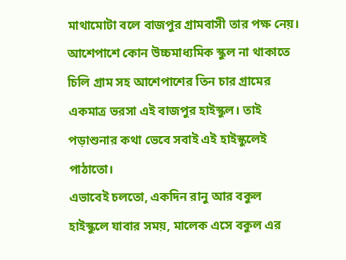মাথামোটা বলে বাজপুর গ্রামবাসী তার পক্ষ নেয়। আশেপাশে কোন উচ্চমাধ্যমিক স্কুল না থাকাতে চিলি গ্রাম সহ আশেপাশের তিন চার গ্রামের একমাত্র ভরসা এই বাজপুর হাইস্কুল। তাই পড়াশুনার কথা ভেবে সবাই এই হাইস্কুলেই পাঠাতো।
এভাবেই চলতো, একদিন রানু আর বকুল হাইস্কুলে যাবার সময়, মালেক এসে বকুল এর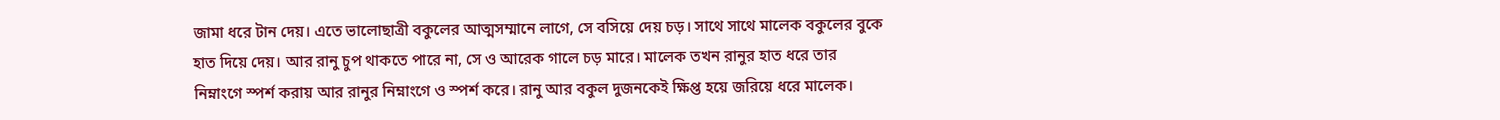জামা ধরে টান দেয়। এতে ভালোছাত্রী বকুলের আত্মসম্মানে লাগে, সে বসিয়ে দেয় চড়। সাথে সাথে মালেক বকুলের বুকে হাত দিয়ে দেয়। আর রানু চুপ থাকতে পারে না, সে ও আরেক গালে চড় মারে। মালেক তখন রানুর হাত ধরে তার নিম্নাংগে স্পর্শ করায় আর রানুর নিম্নাংগে ও স্পর্শ করে। রানু আর বকুল দুজনকেই ক্ষিপ্ত হয়ে জরিয়ে ধরে মালেক।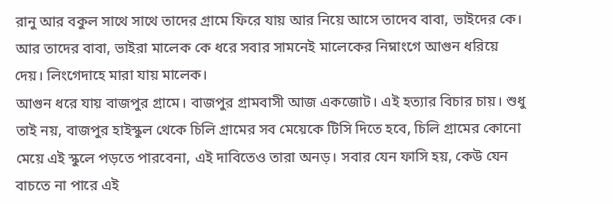রানু আর বকুল সাথে সাথে তাদের গ্রামে ফিরে যায় আর নিয়ে আসে তাদেব বাবা, ভাইদের কে। আর তাদের বাবা, ভাইরা মালেক কে ধরে সবার সামনেই মালেকের নিম্নাংগে আগুন ধরিয়ে দেয়। লিংগেদাহে মারা যায় মালেক।
আগুন ধরে যায় বাজপুর গ্রামে। বাজপুর গ্রামবাসী আজ একজোট। এই হত্যার বিচার চায়। শুধু তাই নয়, বাজপুর হাইস্কুল থেকে চিলি গ্রামের সব মেয়েকে টিসি দিতে হবে, চিলি গ্রামের কোনো মেয়ে এই স্কুলে পড়তে পারবেনা, এই দাবিতেও তারা অনড়। সবার যেন ফাসি হয়, কেউ যেন বাচতে না পারে এই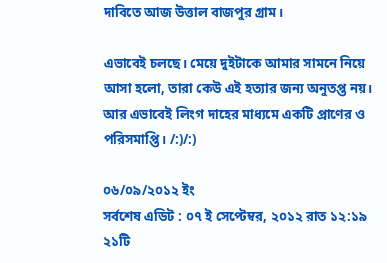দাবিতে আজ উত্তাল বাজপুর গ্রাম।

এভাবেই চলছে। মেয়ে দুইটাকে আমার সামনে নিয়ে আসা হলো, তারা কেউ এই হত্যার জন্য অনুতপ্ত নয়। আর এভাবেই লিংগ দাহের মাধ্যমে একটি প্রাণের ও পরিসমাপ্তি। /:)/:)

০৬/০৯/২০১২ ইং
সর্বশেষ এডিট : ০৭ ই সেপ্টেম্বর, ২০১২ রাত ১২:১৯
২১টি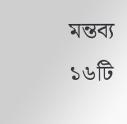মন্তব্য ১৬টি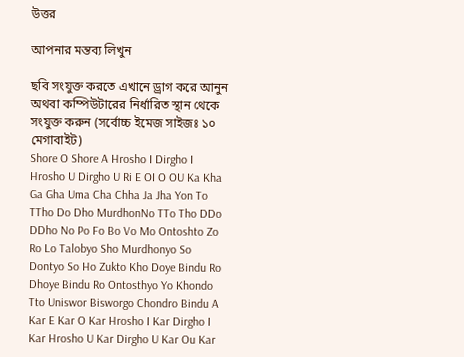উত্তর

আপনার মন্তব্য লিখুন

ছবি সংযুক্ত করতে এখানে ড্রাগ করে আনুন অথবা কম্পিউটারের নির্ধারিত স্থান থেকে সংযুক্ত করুন (সর্বোচ্চ ইমেজ সাইজঃ ১০ মেগাবাইট)
Shore O Shore A Hrosho I Dirgho I Hrosho U Dirgho U Ri E OI O OU Ka Kha Ga Gha Uma Cha Chha Ja Jha Yon To TTho Do Dho MurdhonNo TTo Tho DDo DDho No Po Fo Bo Vo Mo Ontoshto Zo Ro Lo Talobyo Sho Murdhonyo So Dontyo So Ho Zukto Kho Doye Bindu Ro Dhoye Bindu Ro Ontosthyo Yo Khondo Tto Uniswor Bisworgo Chondro Bindu A Kar E Kar O Kar Hrosho I Kar Dirgho I Kar Hrosho U Kar Dirgho U Kar Ou Kar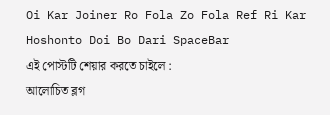Oi Kar Joiner Ro Fola Zo Fola Ref Ri Kar Hoshonto Doi Bo Dari SpaceBar
এই পোস্টটি শেয়ার করতে চাইলে :
আলোচিত ব্লগ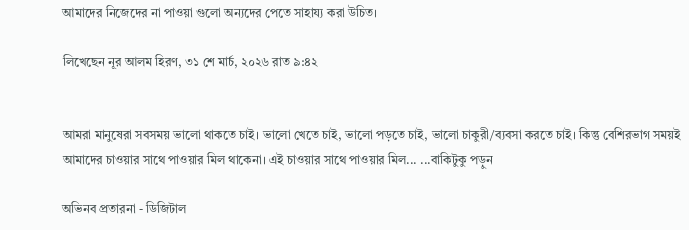আমাদের নিজেদের না পাওয়া গুলো অন্যদের পেতে সাহায্য করা উচিত।

লিখেছেন নূর আলম হিরণ, ৩১ শে মার্চ, ২০২৬ রাত ৯:৪২


আমরা মানুষেরা সবসময় ভালো থাকতে চাই। ভালো খেতে চাই, ভালো পড়তে চাই, ভালো চাকুরী/ব্যবসা করতে চাই। কিন্তু বেশিরভাগ সময়ই আমাদের চাওয়ার সাথে পাওয়ার মিল থাকেনা। এই চাওয়ার সাথে পাওয়ার মিল... ...বাকিটুকু পড়ুন

অভিনব প্রতারনা - ডিজিটাল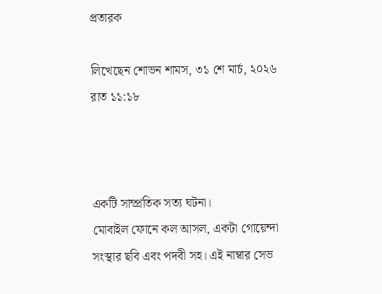প্রতারক

লিখেছেন শোভন শামস, ৩১ শে মার্চ, ২০২৬ রাত ১১:১৮



একটি সাম্প্রতিক সত্য ঘটনা।
মোবাইল ফোনে কল আসল, একটা গোয়েন্দা সংস্থার ছবি এবং পদবী সহ। এই নাম্বার সেভ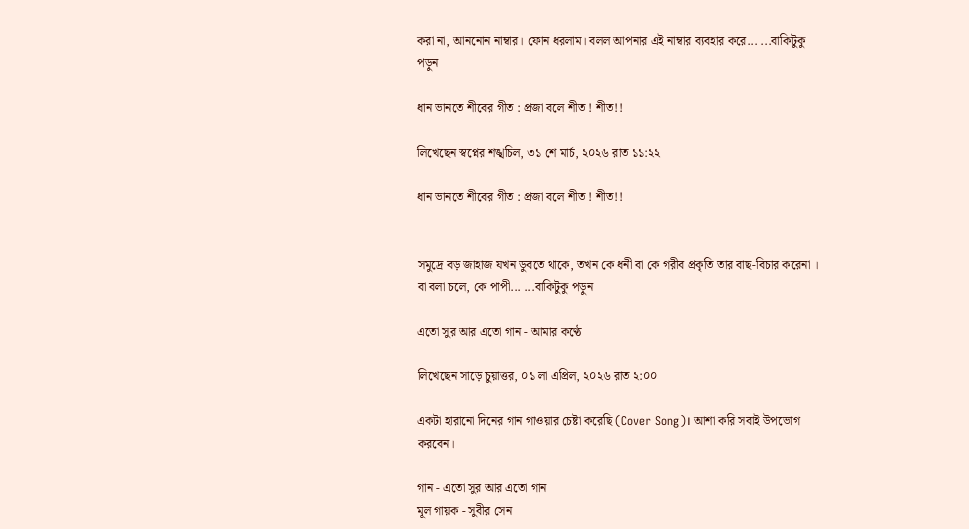করা না, আননোন নাম্বার। ফোন ধরলাম। বলল আপনার এই নাম্বার ব্যবহার করে... ...বাকিটুকু পড়ুন

ধান ভানতে শীবের গীত : প্রজা বলে শীত ! শীত!!

লিখেছেন স্বপ্নের শঙ্খচিল, ৩১ শে মার্চ, ২০২৬ রাত ১১:২২

ধান ভানতে শীবের গীত : প্রজা বলে শীত ! শীত!!


সমুদ্রে বড় জাহাজ যখন ডুবতে থাকে, তখন কে ধনী বা কে গরীব প্রকৃতি তার বাছ-বিচার করেনা ।
বা বলা চলে, কে পাপী... ...বাকিটুকু পড়ুন

এতো সুর আর এতো গান - আমার কণ্ঠে

লিখেছেন সাড়ে চুয়াত্তর, ০১ লা এপ্রিল, ২০২৬ রাত ২:০০

একটা হারানো দিনের গান গাওয়ার চেষ্টা করেছি (Cover Song)। আশা করি সবাই উপভোগ করবেন।

গান - এতো সুর আর এতো গান
মূল গায়ক - সুবীর সেন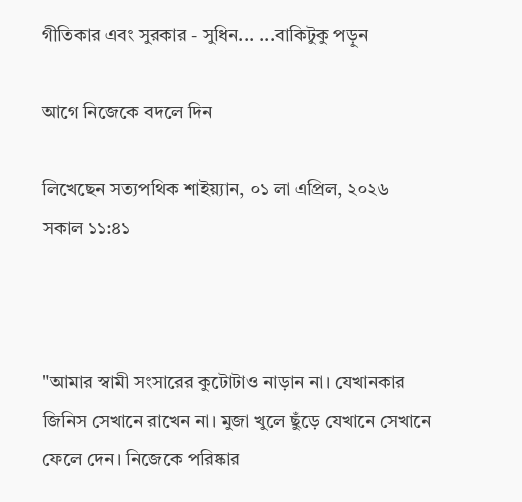গীতিকার এবং সুরকার - সুধিন... ...বাকিটুকু পড়ুন

আগে নিজেকে বদলে দিন

লিখেছেন সত্যপথিক শাইয়্যান, ০১ লা এপ্রিল, ২০২৬ সকাল ১১:৪১



"আমার স্বামী সংসারের কুটোটাও নাড়ান না। যেখানকার জিনিস সেখানে রাখেন না। মুজা খুলে ছুঁড়ে যেখানে সেখানে ফেলে দেন। নিজেকে পরিষ্কার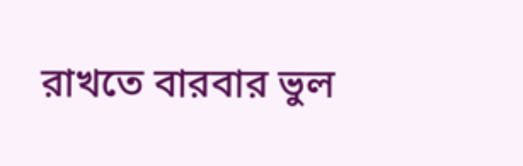রাখতে বারবার ভুল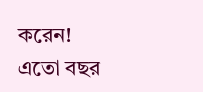করেন! এতো বছর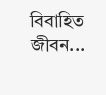বিবাহিত জীবন...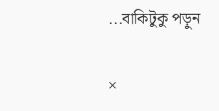...বাকিটুকু পড়ুন

×